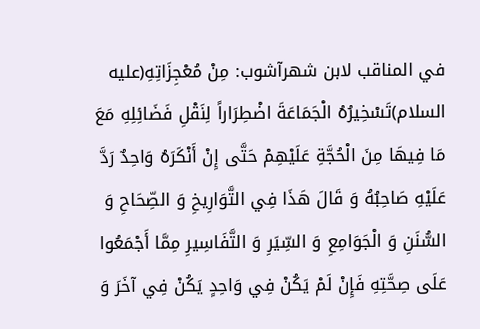في المناقب لابن شهرآشوب: مِنْ مُعْجِزَاتِهِ(عليه السلام)تَسْخِيرُهُ الْجَمَاعَةَ اضْطِرَاراً لِنَقْلِ فَضَائِلِهِ مَعَ مَا فِيهَا مِنَ الْحُجَّةِ عَلَيْهِمْ حَتَّى إِنْ أَنْكَرَهُ وَاحِدٌ رَدَّ عَلَيْهِ صَاحِبُهُ وَ قَالَ هَذَا فِي التَّوَارِيخِ وَ الصِّحَاحِ وَ السُّنَنِ وَ الْجَوَامِعِ وَ السِّيَرِ وَ التَّفَاسِيرِ مِمَّا أَجْمَعُوا عَلَى صِحَّتِهِ فَإِنْ لَمْ يَكُنْ فِي وَاحِدٍ يَكُنْ فِي آخَرَ وَ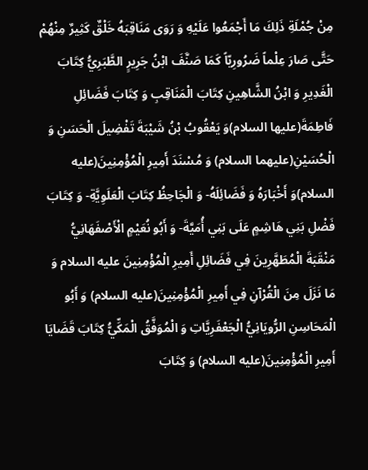مِنْ جُمْلَةِ ذَلِكَ مَا أَجْمَعُوا عَلَيْهِ وَ رَوَى مَنَاقِبَهُ خَلْقٌ كَثِيرٌ مِنْهُمْ حَتَّى صَارَ عِلْماً ضَرُورِيّاً كَمَا صَنَّفَ ابْنُ جَرِيرٍ الطَّبَرِيُّ كِتَابَ الْغَدِيرِ وَ ابْنُ الشَّاهِينِ كِتَابَ الْمَنَاقِبِ وَ كِتَابَ فَضَائِلِ فَاطِمَةَ(عليها السلام)وَ يَعْقُوبُ بْنُ شَيْبَةَ تَفْضِيلَ الْحَسَنِ وَ الْحُسَيْنِ(عليهما السلام) وَ مُسْنَدَ أَمِيرِ الْمُؤْمِنِينَ(عليه السلام)وَ أَخْبَارَهُ وَ فَضَائِلَهُ- وَ الْجَاحِظُ كِتَابَ الْعَلَوِيَّةِ- وَ كِتَابَ فَضْلِ بَنِي هَاشِمٍ عَلَى بَنِي أُمَيَّةَ- وَ أَبُو نُعَيْمٍ الْأَصْفَهَانِيُّ مَنْقَبَةَ الْمُطَهَّرِينَ فِي فَضَائِلِ أَمِيرِ الْمُؤْمِنِينَ عليه السلام وَ مَا نَزَلَ مِنَ الْقُرْآنِ فِي أَمِيرِ الْمُؤْمِنِينَ(عليه السلام) وَ أَبُو الْمَحَاسِنِ الرُّويَانِيُّ الْجَعْفَرِيَّاتِ وَ الْمُوَفَّقُ الْمَكِّيُّ كِتَابَ قَضَايَا أَمِيرِ الْمُؤْمِنِينَ(عليه السلام) وَ كِتَابَ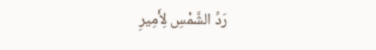رَدِّ الشَّمْسِ لِأَمِيرِ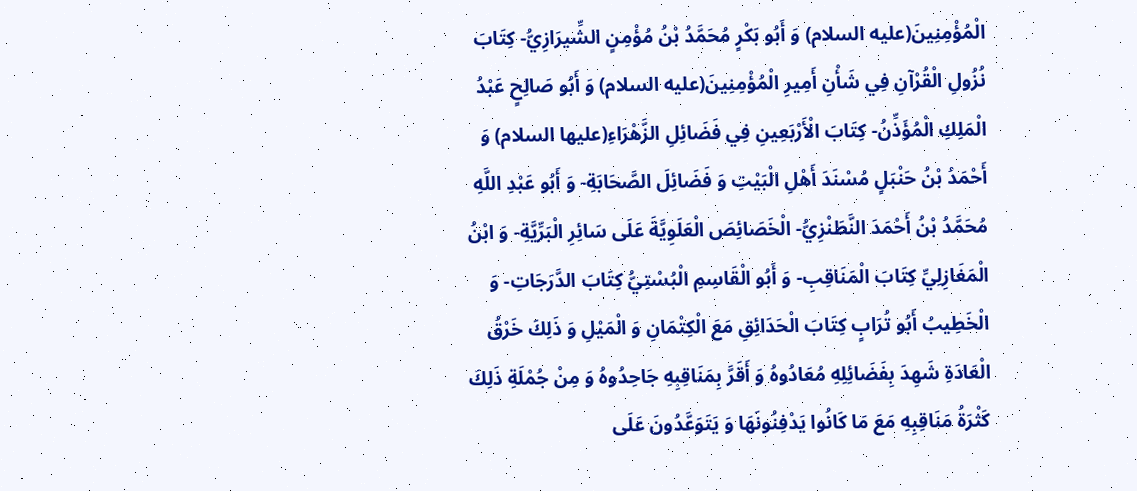الْمُؤْمِنِينَ(عليه السلام) وَ أَبُو بَكْرٍ مُحَمَّدُ بْنُ مُؤْمِنٍ الشِّيرَازِيُّ- كِتَابَ نُزُولِ الْقُرْآنِ فِي شَأْنِ أَمِيرِ الْمُؤْمِنِينَ(عليه السلام) وَ أَبُو صَالِحٍ عَبْدُ الْمَلِكِ الْمُؤَذِّنُ- كِتَابَ الْأَرْبَعِينِ فِي فَضَائِلِ الزَّهْرَاءِ(عليها السلام) وَ أَحْمَدُ بْنُ حَنْبَلٍ مُسْنَدَ أَهْلِ الْبَيْتِ وَ فَضَائِلَ الصَّحَابَةِ- وَ أَبُو عَبْدِ اللَّهِ مُحَمَّدُ بْنُ أَحْمَدَ النَّطَنْزِيُّ- الْخَصَائِصَ الْعَلَوِيَّةَ عَلَى سَائِرِ الْبَرِّيَّةِ- وَ ابْنُ الْمَغَازِلِيِّ كِتَابَ الْمَنَاقِبِ- وَ أَبُو الْقَاسِمِ الْبُسْتِيُّ كِتَابَ الدَّرَجَاتِ- وَ الْخَطِيبُ أَبُو تُرَابٍ كِتَابَ الْحَدَائِقِ مَعَ الْكِتْمَانِ وَ الْمَيْلِ وَ ذَلِكَ خَرْقُ الْعَادَةِ شَهِدَ بِفَضَائِلِهِ مُعَادُوهُ وَ أَقَرَّ بِمَنَاقِبِهِ جَاحِدُوهُ وَ مِنْ جُمْلَةِ ذَلِكَ كَثْرَةُ مَنَاقِبِهِ مَعَ مَا كَانُوا يَدْفِنُونَهَا وَ يَتَوَعَّدُونَ عَلَى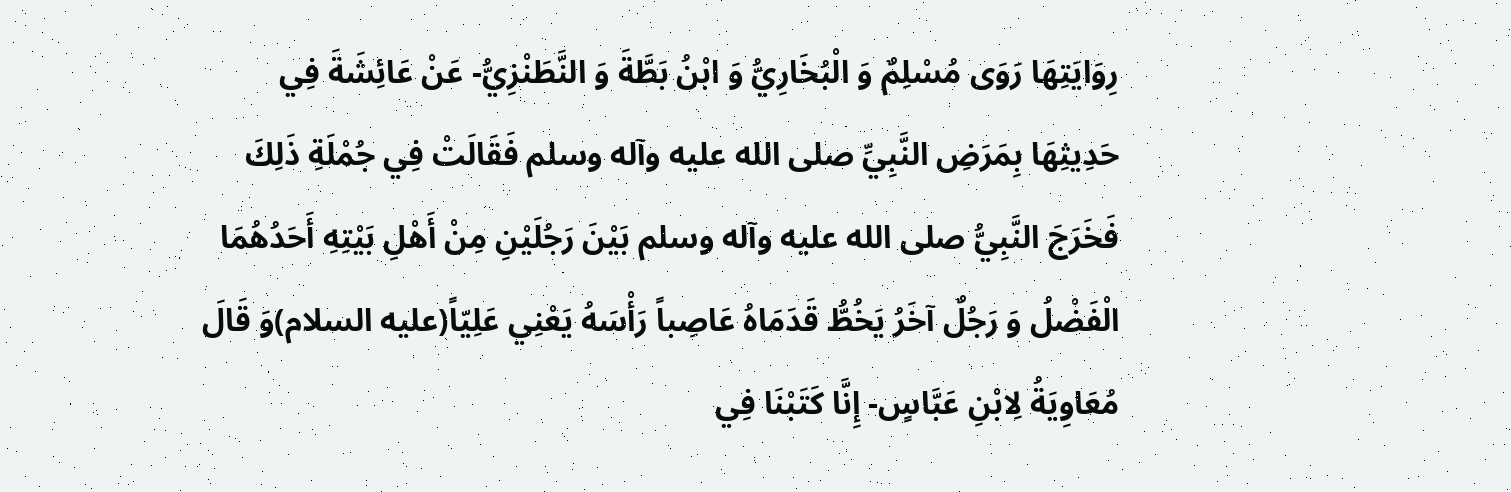رِوَايَتِهَا رَوَى مُسْلِمٌ وَ الْبُخَارِيُّ وَ ابْنُ بَطَّةَ وَ النَّطَنْزِيُّ- عَنْ عَائِشَةَ فِي حَدِيثِهَا بِمَرَضِ النَّبِيِّ صلى الله عليه وآله وسلم فَقَالَتْ فِي جُمْلَةِ ذَلِكَ فَخَرَجَ النَّبِيُّ صلى الله عليه وآله وسلم بَيْنَ رَجُلَيْنِ مِنْ أَهْلِ بَيْتِهِ أَحَدُهُمَا الْفَضْلُ وَ رَجُلٌ آخَرُ يَخُطُّ قَدَمَاهُ عَاصِباً رَأْسَهُ يَعْنِي عَلِيّاً(عليه السلام)وَ قَالَ مُعَاوِيَةُ لِابْنِ عَبَّاسٍ- إِنَّا كَتَبْنَا فِي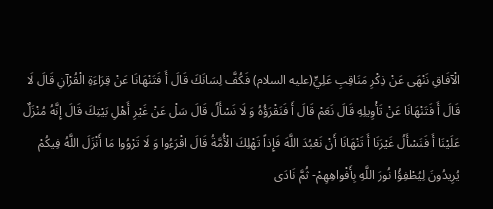الْآفَاقِ نَنْهَى عَنْ ذِكْرِ مَنَاقِبِ عَلِيٍّ(عليه السلام) فَكُفَّ لِسَانَكَ قَالَ أَ فَتَنْهَانَا عَنْ قِرَاءَةِ الْقُرْآنِ قَالَ لَا قَالَ أَ فَتَنْهَانَا عَنْ تَأْوِيلِهِ قَالَ نَعَمْ قَالَ أَ فَنَقْرَؤُهُ وَ لَا نَسْأَلُ قَالَ سَلْ عَنْ غَيْرِ أَهْلِ بَيْتِكَ قَالَ إِنَّهُ مُنْزَلٌ عَلَيْنَا أَ فَنَسْأَلُ غَيْرَنَا أَ تَنْهَانَا أَنْ نَعْبُدَ اللَّهَ فَإِذاً تَهْلِكَ الْأُمَّةُ قَالَ اقْرَءُوا وَ لَا تَرْوُوا مَا أَنْزَلَ اللَّهُ فِيكُمْ يُرِيدُونَ لِيُطْفِؤُا نُورَ اللَّهِ بِأَفْواهِهِمْ- ثُمَّ نَادَى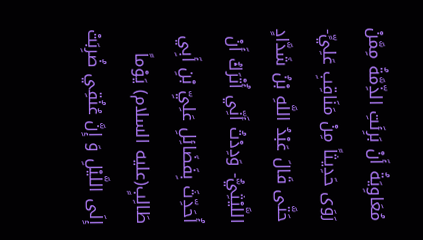مُعَاوِيَةُ أَنْ بَرِئَتِ الذِّمَّةُ مِمَّنْ رَوَى حَدِيثاً مِنْ مَنَاقِبِ عَلِيٍّ- حَتَّى قَالَ عَبْدُ اللَّهِ بْنُ شَدَّادٍ اللَّيْثِيُّ- وَدِدْتُ أَنِّي أُتْرَكُ أَنْ أُحَدِّثَ بِفَضَائِلِ عَلِيِّ بْنِ أَبِي طَالِبٍ(عليه السلام) يَوْماً إِلَى اللَّيْلِ وَ إِنَّ عُنُقِي ضُرِبَتْ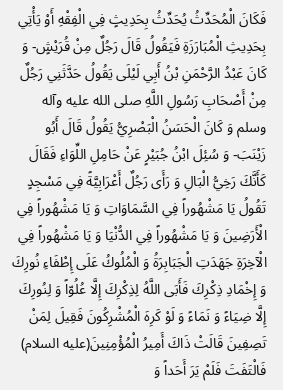فَكَانَ الْمُحَدِّثُ يُحَدِّثُ بِحَدِيثٍ فِي الْفِقْهِ أَوْ يَأْتِي بِحَدِيثِ الْمُبَارَزَةِ فَيَقُولُ قَالَ رَجُلٌ مِنْ قُرَيْشٍ- وَ كَانَ عَبْدُ الرَّحْمَنِ بْنُ أَبِي لَيْلَى يَقُولُ حَدَّثَنِي رَجُلٌ مِنْ أَصْحَابِ رَسُولِ اللَّهِ صلى الله عليه وآله وسلم وَ كَانَ الْحَسَنُ الْبَصْرِيُّ يَقُولُ قَالَ أَبُو زَيْنَبَ- وَ سُئِلَ ابْنُ جُبَيْرٍ عَنْ حَامِلِ اللِّوَاءِ فَقَالَ كَأَنَّكَ رَخِيُّ الْبَالِ وَ رَأَى رَجُلٌ أَعْرَابِيَّةً فِي مَسْجِدٍ تَقُولُ يَا مَشْهُوراً فِي السَّمَاوَاتِ وَ يَا مَشْهُوراً فِي الْأَرَضِينَ وَ يَا مَشْهُوراً فِي الدُّنْيَا وَ يَا مَشْهُوراً فِي الْآخِرَةِ جَهَدَتِ الْجَبَابِرَةُ وَ الْمُلُوكُ عَلَى إِطْفَاءِ نُورِكَ وَ إِخْمَادِ ذِكْرِكَ فَأَبَى اللَّهُ لِذِكْرِكَ إِلَّا عُلُوّاً وَ لِنُورِكَ إِلَّا ضِيَاءً وَ نَمَاءً وَ لَوْ كَرِهَ الْمُشْرِكُونَ فَقِيلَ لِمَنْ تَصِفِينَ قَالَتْ ذَاكَ أَمِيرُ الْمُؤْمِنِينَ(عليه السلام) فَالْتَفَتَ فَلَمْ يَرَ أَحَداً وَ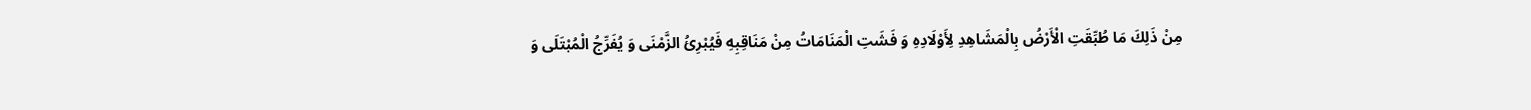مِنْ ذَلِكَ مَا طُبِّقَتِ الْأَرْضُ بِالْمَشَاهِدِ لِأَوْلَادِهِ وَ فَشَتِ الْمَنَامَاتُ مِنْ مَنَاقِبِهِ فَيُبْرِئُ الزَّمْنَى وَ يُفَرِّجُ الْمُبْتَلَى وَ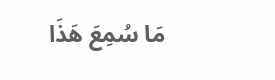مَا سُمِعَ هَذَا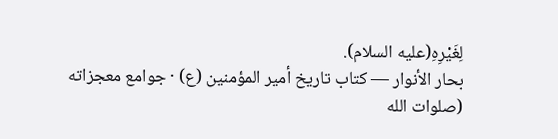لِغَيْرِهِ(عليه السلام).
بحار الأنوار — كتاب تاريخ أمير المؤمنين (ع) · جوامع معجزاته (صلوات الله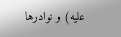عليه) و نوادرها